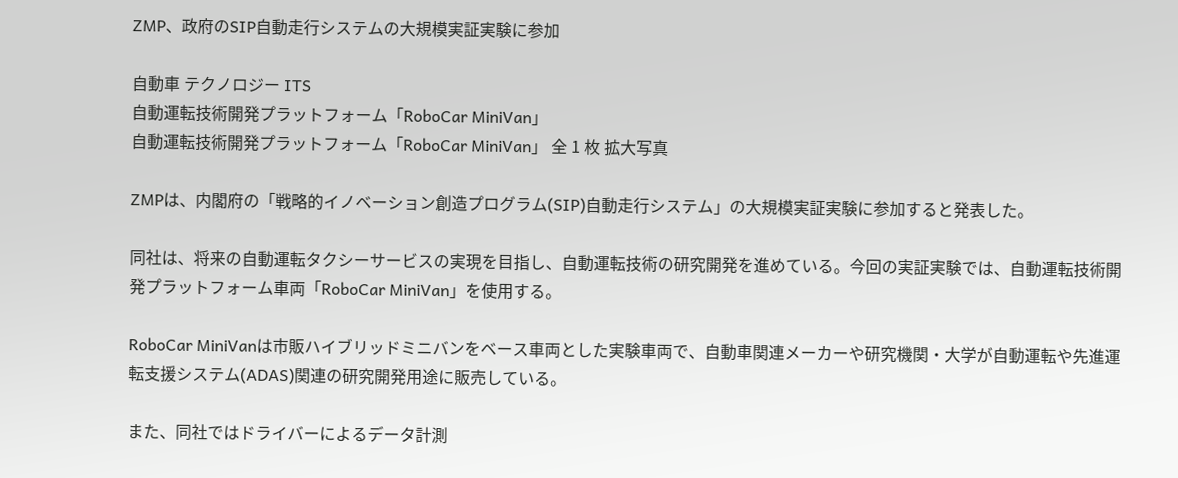ZMP、政府のSIP自動走行システムの大規模実証実験に参加

自動車 テクノロジー ITS
自動運転技術開発プラットフォーム「RoboCar MiniVan」
自動運転技術開発プラットフォーム「RoboCar MiniVan」 全 1 枚 拡大写真

ZMPは、内閣府の「戦略的イノベーション創造プログラム(SIP)自動走行システム」の大規模実証実験に参加すると発表した。

同社は、将来の自動運転タクシーサービスの実現を目指し、自動運転技術の研究開発を進めている。今回の実証実験では、自動運転技術開発プラットフォーム車両「RoboCar MiniVan」を使用する。

RoboCar MiniVanは市販ハイブリッドミニバンをベース車両とした実験車両で、自動車関連メーカーや研究機関・大学が自動運転や先進運転支援システム(ADAS)関連の研究開発用途に販売している。

また、同社ではドライバーによるデータ計測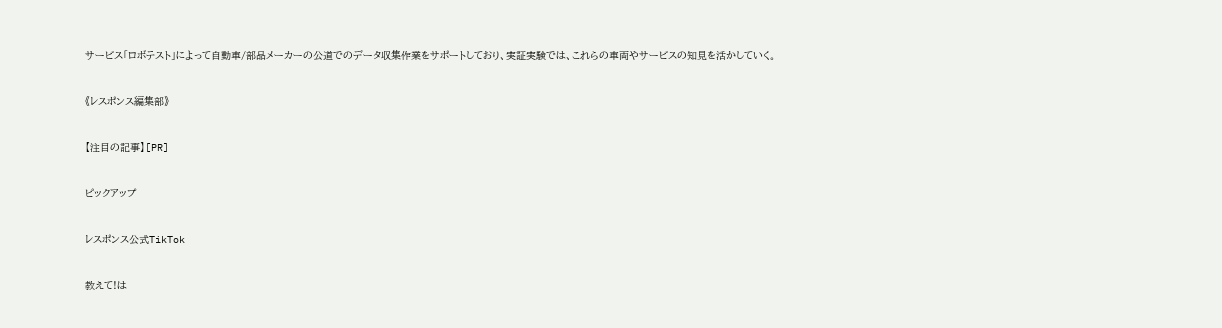サービス「ロボテスト」によって自動車/部品メーカーの公道でのデータ収集作業をサポートしており、実証実験では、これらの車両やサービスの知見を活かしていく。

《レスポンス編集部》

【注目の記事】[PR]

ピックアップ

レスポンス公式TikTok

教えて!は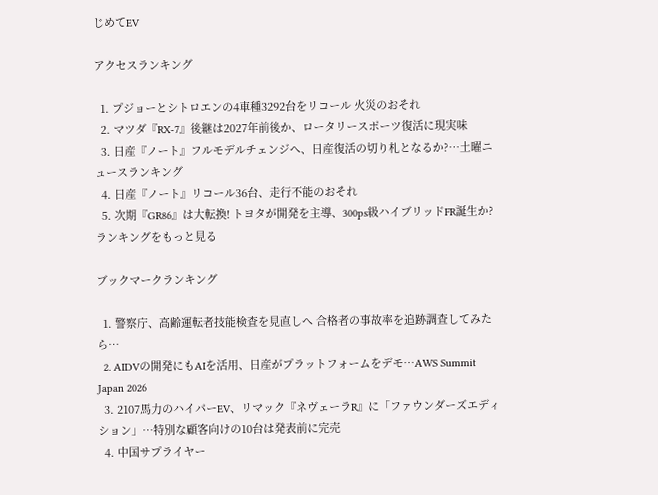じめてEV

アクセスランキング

  1. プジョーとシトロエンの4車種3292台をリコール 火災のおそれ
  2. マツダ『RX-7』後継は2027年前後か、ロータリースポーツ復活に現実味
  3. 日産『ノート』フルモデルチェンジへ、日産復活の切り札となるか?…土曜ニュースランキング
  4. 日産『ノート』リコール36台、走行不能のおそれ
  5. 次期『GR86』は大転換! トヨタが開発を主導、300ps級ハイブリッドFR誕生か?
ランキングをもっと見る

ブックマークランキング

  1. 警察庁、高齢運転者技能検査を見直しへ 合格者の事故率を追跡調査してみたら…
  2. AIDVの開発にもAIを活用、日産がプラットフォームをデモ…AWS Summit Japan 2026
  3. 2107馬力のハイパーEV、リマック『ネヴェーラR』に「ファウンダーズエディション」…特別な顧客向けの10台は発表前に完売
  4. 中国サプライヤー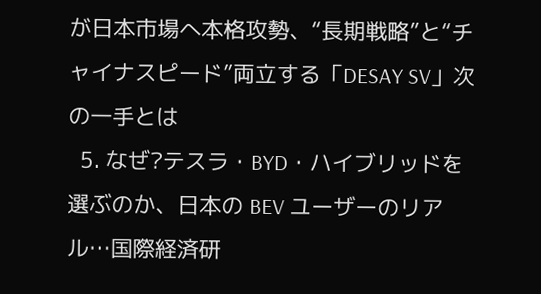が日本市場へ本格攻勢、“長期戦略”と“チャイナスピード”両立する「DESAY SV」次の一手とは
  5. なぜ?テスラ・BYD・ハイブリッドを選ぶのか、日本の BEV ユーザーのリアル…国際経済研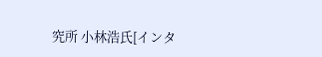究所 小林浩氏[インタ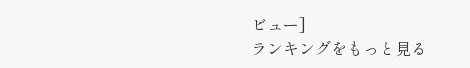ビュー]
ランキングをもっと見る